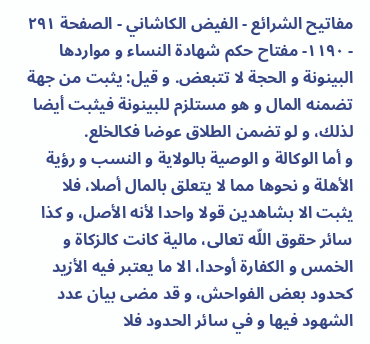مفاتيح الشرائع - الفيض الكاشاني - الصفحة ٢٩١ - ١١٩٠- مفتاح حكم شهادة النساء و مواردها
البينونة و الحجة لا تتبعض. و قيل: يثبت من جهة تضمنه المال و هو مستلزم للبينونة فيثبت أيضا لذلك، و لو تضمن الطلاق عوضا فكالخلع.
و أما الوكالة و الوصية بالولاية و النسب و رؤية الأهلة و نحوها مما لا يتعلق بالمال أصلا، فلا يثبت الا بشاهدين قولا واحدا لأنه الأصل، و كذا سائر حقوق اللّه تعالى، مالية كانت كالزكاة و الخمس و الكفارة أوحدا، الا ما يعتبر فيه الأزيد كحدود بعض الفواحش، و قد مضى بيان عدد الشهود فيها و في سائر الحدود فلا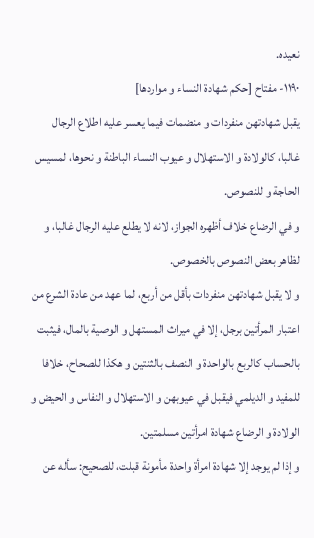نعيده.
١١٩٠- مفتاح [حكم شهادة النساء و مواردها]
يقبل شهادتهن منفردات و منضمات فيما يعسر عليه اطلاع الرجال غالبا، كالولادة و الاستهلال و عيوب النساء الباطنة و نحوها، لمسيس الحاجة و للنصوص.
و في الرضاع خلاف أظهره الجواز، لانه لا يطلع عليه الرجال غالبا، و لظاهر بعض النصوص بالخصوص.
و لا يقبل شهادتهن منفردات بأقل من أربع، لما عهد من عادة الشرع من اعتبار المرأتين برجل، إلا في ميراث المستهل و الوصية بالمال، فيثبت بالحساب كالربع بالواحدة و النصف بالثنتين و هكذا للصحاح، خلافا للمفيد و الديلمي فيقبل في عيوبهن و الاستهلال و النفاس و الحيض و الولادة و الرضاع شهادة امرأتين مسلمتين.
و إذا لم يوجد إلا شهادة امرأة واحدة مأمونة قبلت، للصحيح: سأله عن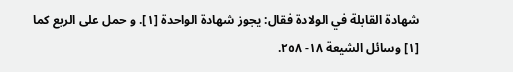شهادة القابلة في الولادة فقال: يجوز شهادة الواحدة [١]. و حمل على الربع كما
[١] وسائل الشيعة ١٨- ٢٥٨.